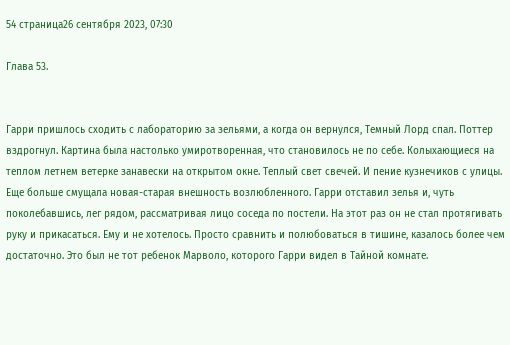54 страница26 сентября 2023, 07:30

Глава 53.


Гарри пришлось сходить с лабораторию за зельями, а когда он вернулся, Темный Лорд спал. Поттер вздрогнул. Картина была настолько умиротворенная, что становилось не по себе. Колыхающиеся на теплом летнем ветерке занавески на открытом окне. Теплый свет свечей. И пение кузнечиков с улицы. Еще больше смущала новая-старая внешность возлюбленного. Гарри отставил зелья и, чуть поколебавшись, лег рядом, рассматривая лицо соседа по постели. На этот раз он не стал протягивать руку и прикасаться. Ему и не хотелось. Просто сравнить и полюбоваться в тишине, казалось более чем достаточно. Это был не тот ребенок Марволо, которого Гарри видел в Тайной комнате.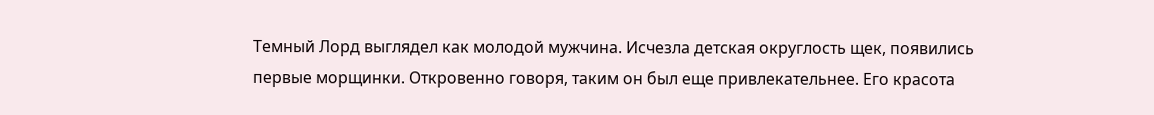Темный Лорд выглядел как молодой мужчина. Исчезла детская округлость щек, появились первые морщинки. Откровенно говоря, таким он был еще привлекательнее. Его красота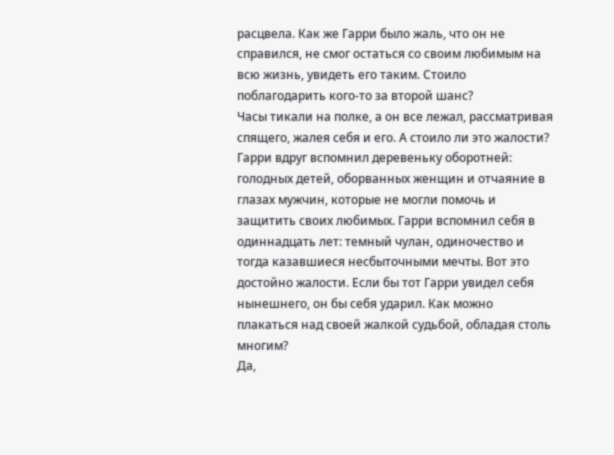расцвела. Как же Гарри было жаль, что он не справился, не смог остаться со своим любимым на всю жизнь, увидеть его таким. Стоило поблагодарить кого-то за второй шанс?
Часы тикали на полке, а он все лежал, рассматривая спящего, жалея себя и его. А стоило ли это жалости? Гарри вдруг вспомнил деревеньку оборотней: голодных детей, оборванных женщин и отчаяние в глазах мужчин, которые не могли помочь и защитить своих любимых. Гарри вспомнил себя в одиннадцать лет: темный чулан, одиночество и тогда казавшиеся несбыточными мечты. Вот это достойно жалости. Если бы тот Гарри увидел себя нынешнего, он бы себя ударил. Как можно плакаться над своей жалкой судьбой, обладая столь многим?
Да,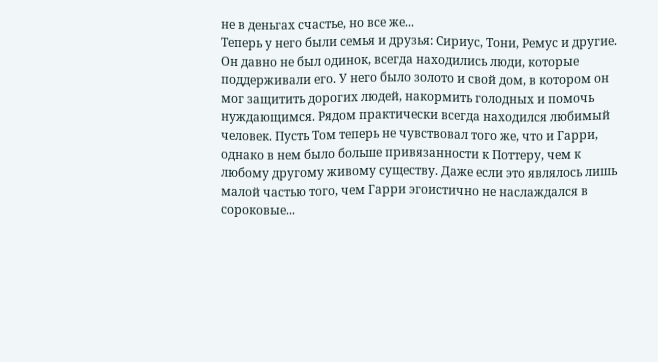не в деньгах счастье, но все же...
Теперь у него были семья и друзья: Сириус, Тони, Ремус и другие. Он давно не был одинок, всегда находились люди, которые поддерживали его. У него было золото и свой дом, в котором он мог защитить дорогих людей, накормить голодных и помочь нуждающимся. Рядом практически всегда находился любимый человек. Пусть Том теперь не чувствовал того же, что и Гарри, однако в нем было больше привязанности к Поттеру, чем к любому другому живому существу. Даже если это являлось лишь малой частью того, чем Гарри эгоистично не наслаждался в сороковые...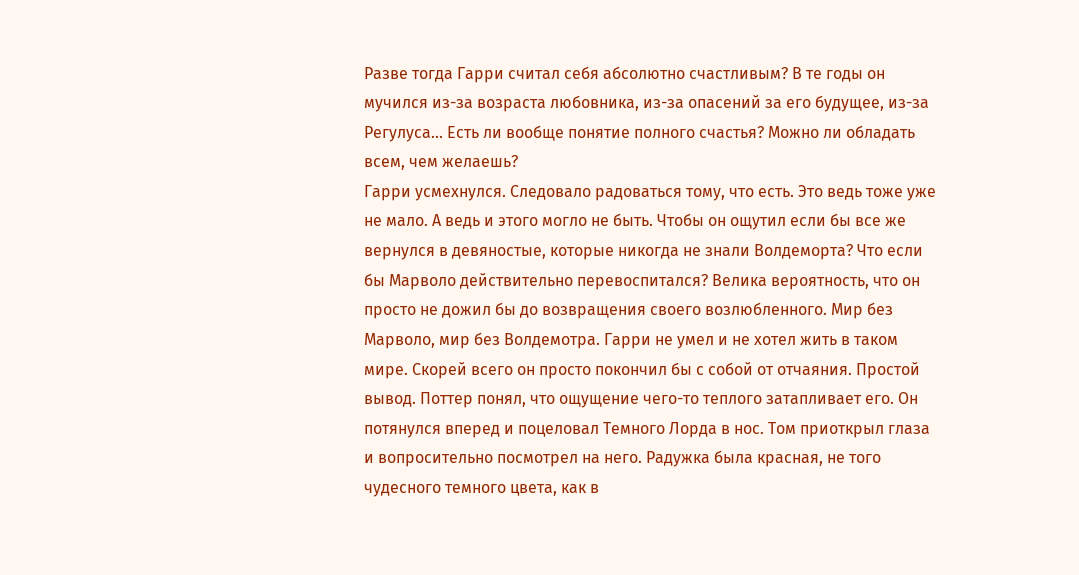Разве тогда Гарри считал себя абсолютно счастливым? В те годы он мучился из-за возраста любовника, из-за опасений за его будущее, из-за Регулуса... Есть ли вообще понятие полного счастья? Можно ли обладать всем, чем желаешь?
Гарри усмехнулся. Следовало радоваться тому, что есть. Это ведь тоже уже не мало. А ведь и этого могло не быть. Чтобы он ощутил если бы все же вернулся в девяностые, которые никогда не знали Волдеморта? Что если бы Марволо действительно перевоспитался? Велика вероятность, что он просто не дожил бы до возвращения своего возлюбленного. Мир без Марволо, мир без Волдемотра. Гарри не умел и не хотел жить в таком мире. Скорей всего он просто покончил бы с собой от отчаяния. Простой вывод. Поттер понял, что ощущение чего-то теплого затапливает его. Он потянулся вперед и поцеловал Темного Лорда в нос. Том приоткрыл глаза и вопросительно посмотрел на него. Радужка была красная, не того чудесного темного цвета, как в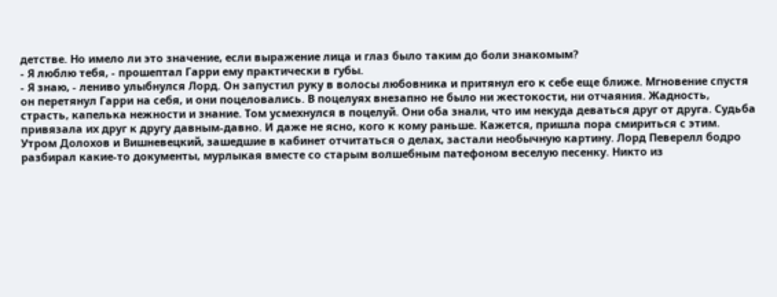детстве. Но имело ли это значение, если выражение лица и глаз было таким до боли знакомым?
- Я люблю тебя, - прошептал Гарри ему практически в губы.
- Я знаю, - лениво улыбнулся Лорд. Он запустил руку в волосы любовника и притянул его к себе еще ближе. Мгновение спустя он перетянул Гарри на себя, и они поцеловались. В поцелуях внезапно не было ни жестокости, ни отчаяния. Жадность, страсть, капелька нежности и знание. Том усмехнулся в поцелуй. Они оба знали, что им некуда деваться друг от друга. Судьба привязала их друг к другу давным-давно. И даже не ясно, кого к кому раньше. Кажется, пришла пора смириться с этим.
Утром Долохов и Вишневецкий, зашедшие в кабинет отчитаться о делах, застали необычную картину. Лорд Певерелл бодро разбирал какие-то документы, мурлыкая вместе со старым волшебным патефоном веселую песенку. Никто из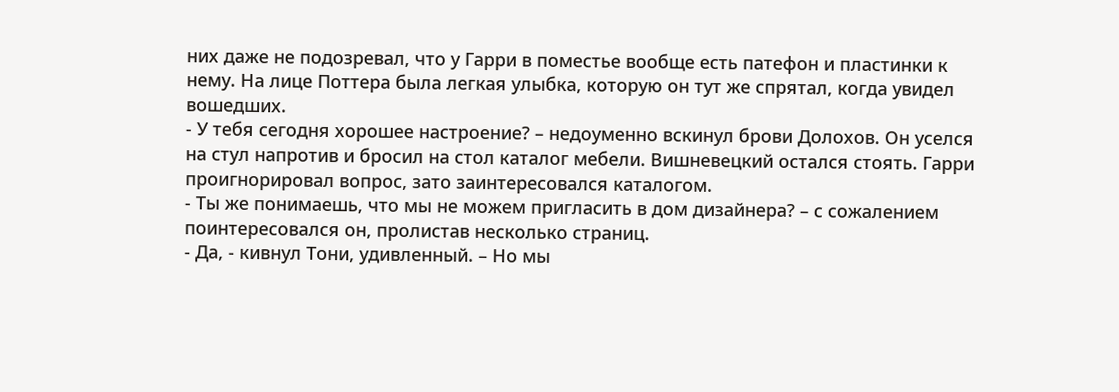них даже не подозревал, что у Гарри в поместье вообще есть патефон и пластинки к нему. На лице Поттера была легкая улыбка, которую он тут же спрятал, когда увидел вошедших.
- У тебя сегодня хорошее настроение? – недоуменно вскинул брови Долохов. Он уселся на стул напротив и бросил на стол каталог мебели. Вишневецкий остался стоять. Гарри проигнорировал вопрос, зато заинтересовался каталогом.
- Ты же понимаешь, что мы не можем пригласить в дом дизайнера? – с сожалением поинтересовался он, пролистав несколько страниц.
- Да, - кивнул Тони, удивленный. – Но мы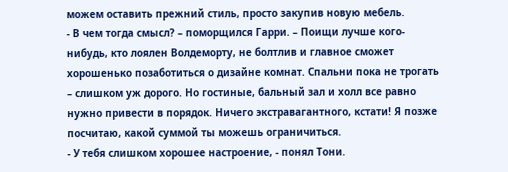можем оставить прежний стиль, просто закупив новую мебель.
- В чем тогда смысл? – поморщился Гарри. – Поищи лучше кого-нибудь, кто лоялен Волдеморту, не болтлив и главное сможет хорошенько позаботиться о дизайне комнат. Спальни пока не трогать – слишком уж дорого. Но гостиные, бальный зал и холл все равно нужно привести в порядок. Ничего экстравагантного, кстати! Я позже посчитаю, какой суммой ты можешь ограничиться.
- У тебя слишком хорошее настроение, - понял Тони.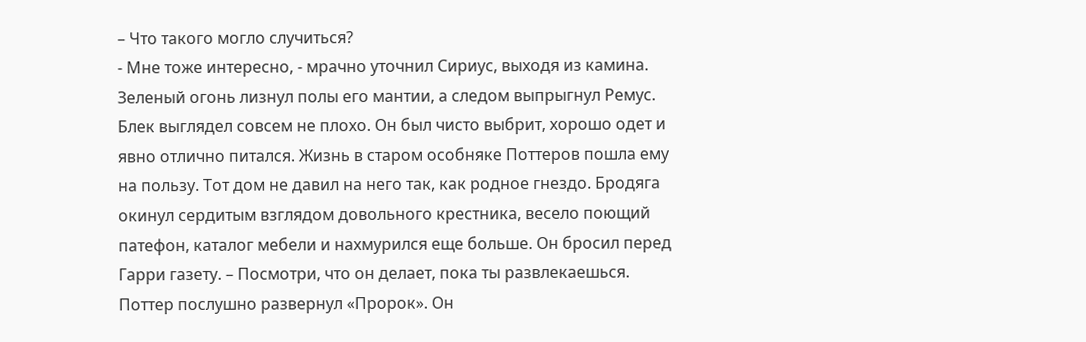– Что такого могло случиться?
- Мне тоже интересно, - мрачно уточнил Сириус, выходя из камина. Зеленый огонь лизнул полы его мантии, а следом выпрыгнул Ремус. Блек выглядел совсем не плохо. Он был чисто выбрит, хорошо одет и явно отлично питался. Жизнь в старом особняке Поттеров пошла ему на пользу. Тот дом не давил на него так, как родное гнездо. Бродяга окинул сердитым взглядом довольного крестника, весело поющий патефон, каталог мебели и нахмурился еще больше. Он бросил перед Гарри газету. – Посмотри, что он делает, пока ты развлекаешься.
Поттер послушно развернул «Пророк». Он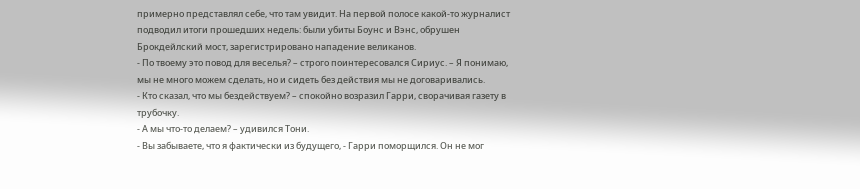примерно представлял себе, что там увидит. На первой полосе какой-то журналист подводил итоги прошедших недель: были убиты Боунс и Вэнс, обрушен Брокдейлский мост, зарегистрировано нападение великанов.
- По твоему это повод для веселья? – строго поинтересовался Сириус. – Я понимаю, мы не много можем сделать, но и сидеть без действия мы не договаривались.
- Кто сказал, что мы бездействуем? – спокойно возразил Гарри, сворачивая газету в трубочку.
- А мы что-то делаем? – удивился Тони.
- Вы забываете, что я фактически из будущего, - Гарри поморщился. Он не мог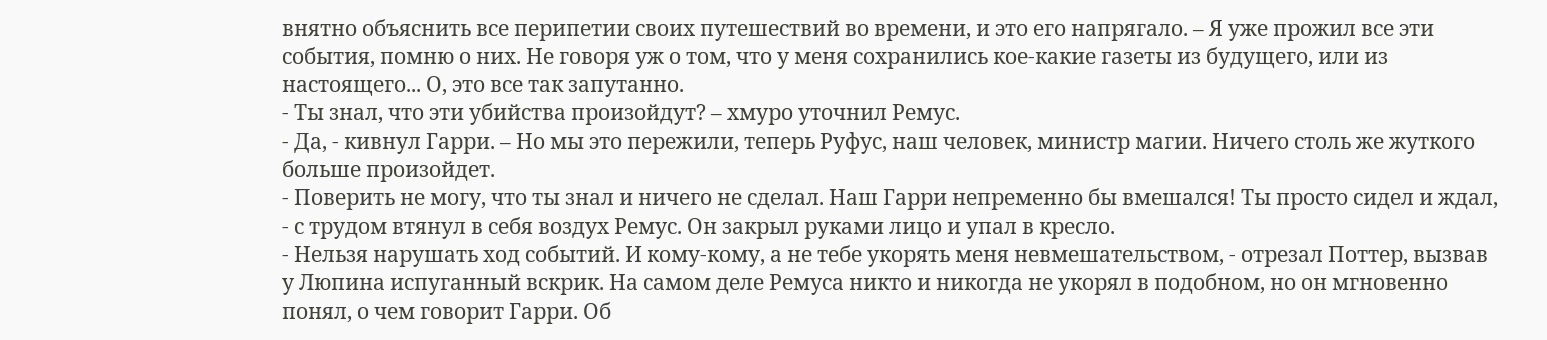внятно объяснить все перипетии своих путешествий во времени, и это его напрягало. – Я уже прожил все эти события, помню о них. Не говоря уж о том, что у меня сохранились кое-какие газеты из будущего, или из настоящего... О, это все так запутанно.
- Ты знал, что эти убийства произойдут? – хмуро уточнил Ремус.
- Да, - кивнул Гарри. – Но мы это пережили, теперь Руфус, наш человек, министр магии. Ничего столь же жуткого больше произойдет.
- Поверить не могу, что ты знал и ничего не сделал. Наш Гарри непременно бы вмешался! Ты просто сидел и ждал, - с трудом втянул в себя воздух Ремус. Он закрыл руками лицо и упал в кресло.
- Нельзя нарушать ход событий. И кому-кому, а не тебе укорять меня невмешательством, - отрезал Поттер, вызвав у Люпина испуганный вскрик. На самом деле Ремуса никто и никогда не укорял в подобном, но он мгновенно понял, о чем говорит Гарри. Об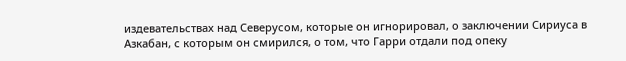издевательствах над Северусом, которые он игнорировал, о заключении Сириуса в Азкабан, с которым он смирился, о том, что Гарри отдали под опеку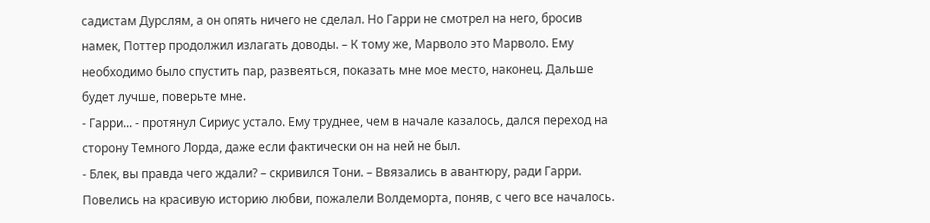садистам Дурслям, а он опять ничего не сделал. Но Гарри не смотрел на него, бросив намек, Поттер продолжил излагать доводы. – К тому же, Марволо это Марволо. Ему необходимо было спустить пар, развеяться, показать мне мое место, наконец. Дальше будет лучше, поверьте мне.
- Гарри... - протянул Сириус устало. Ему труднее, чем в начале казалось, дался переход на сторону Темного Лорда, даже если фактически он на ней не был.
- Блек, вы правда чего ждали? – скривился Тони. – Ввязались в авантюру, ради Гарри. Повелись на красивую историю любви, пожалели Волдеморта, поняв, с чего все началось.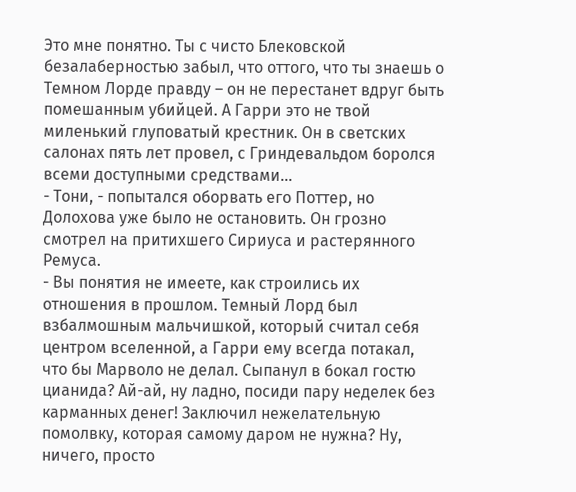Это мне понятно. Ты с чисто Блековской безалаберностью забыл, что оттого, что ты знаешь о Темном Лорде правду – он не перестанет вдруг быть помешанным убийцей. А Гарри это не твой миленький глуповатый крестник. Он в светских салонах пять лет провел, с Гриндевальдом боролся всеми доступными средствами...
- Тони, - попытался оборвать его Поттер, но Долохова уже было не остановить. Он грозно смотрел на притихшего Сириуса и растерянного Ремуса.
- Вы понятия не имеете, как строились их отношения в прошлом. Темный Лорд был взбалмошным мальчишкой, который считал себя центром вселенной, а Гарри ему всегда потакал, что бы Марволо не делал. Сыпанул в бокал гостю цианида? Ай-ай, ну ладно, посиди пару неделек без карманных денег! Заключил нежелательную помолвку, которая самому даром не нужна? Ну, ничего, просто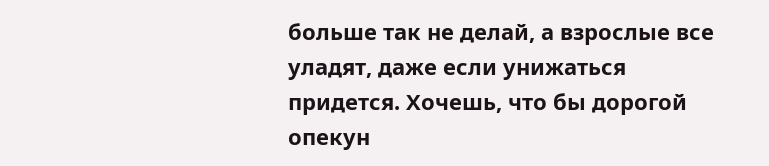больше так не делай, а взрослые все уладят, даже если унижаться придется. Хочешь, что бы дорогой опекун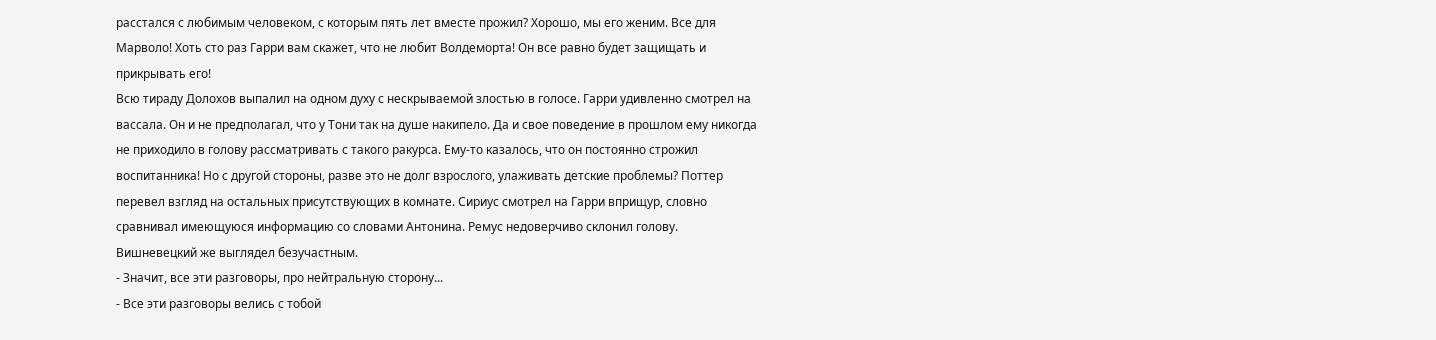расстался с любимым человеком, с которым пять лет вместе прожил? Хорошо, мы его женим. Все для Марволо! Хоть сто раз Гарри вам скажет, что не любит Волдеморта! Он все равно будет защищать и прикрывать его!
Всю тираду Долохов выпалил на одном духу с нескрываемой злостью в голосе. Гарри удивленно смотрел на вассала. Он и не предполагал, что у Тони так на душе накипело. Да и свое поведение в прошлом ему никогда не приходило в голову рассматривать с такого ракурса. Ему-то казалось, что он постоянно строжил воспитанника! Но с другой стороны, разве это не долг взрослого, улаживать детские проблемы? Поттер перевел взгляд на остальных присутствующих в комнате. Сириус смотрел на Гарри вприщур, словно сравнивал имеющуюся информацию со словами Антонина. Ремус недоверчиво склонил голову. Вишневецкий же выглядел безучастным.
- Значит, все эти разговоры, про нейтральную сторону...
- Все эти разговоры велись с тобой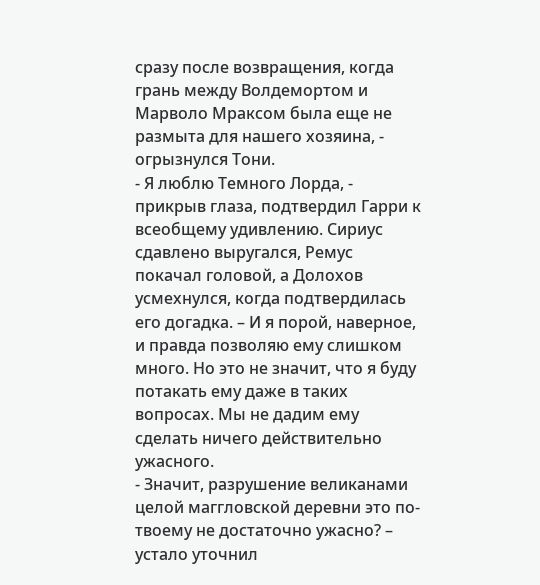сразу после возвращения, когда грань между Волдемортом и Марволо Мраксом была еще не размыта для нашего хозяина, - огрызнулся Тони.
- Я люблю Темного Лорда, - прикрыв глаза, подтвердил Гарри к всеобщему удивлению. Сириус сдавлено выругался, Ремус покачал головой, а Долохов усмехнулся, когда подтвердилась его догадка. – И я порой, наверное, и правда позволяю ему слишком много. Но это не значит, что я буду потакать ему даже в таких вопросах. Мы не дадим ему сделать ничего действительно ужасного.
- Значит, разрушение великанами целой маггловской деревни это по-твоему не достаточно ужасно? – устало уточнил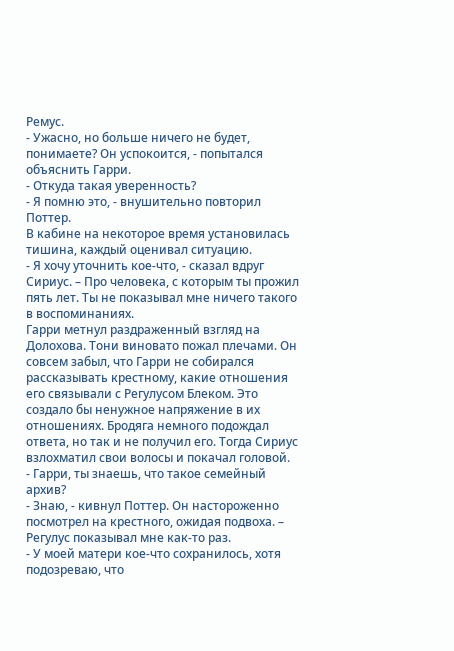Ремус.
- Ужасно, но больше ничего не будет, понимаете? Он успокоится, - попытался объяснить Гарри.
- Откуда такая уверенность?
- Я помню это, - внушительно повторил Поттер.
В кабине на некоторое время установилась тишина, каждый оценивал ситуацию.
- Я хочу уточнить кое-что, - сказал вдруг Сириус. – Про человека, с которым ты прожил пять лет. Ты не показывал мне ничего такого в воспоминаниях.
Гарри метнул раздраженный взгляд на Долохова. Тони виновато пожал плечами. Он совсем забыл, что Гарри не собирался рассказывать крестному, какие отношения его связывали с Регулусом Блеком. Это создало бы ненужное напряжение в их отношениях. Бродяга немного подождал ответа, но так и не получил его. Тогда Сириус взлохматил свои волосы и покачал головой.
- Гарри, ты знаешь, что такое семейный архив?
- Знаю, - кивнул Поттер. Он настороженно посмотрел на крестного, ожидая подвоха. – Регулус показывал мне как-то раз.
- У моей матери кое-что сохранилось, хотя подозреваю, что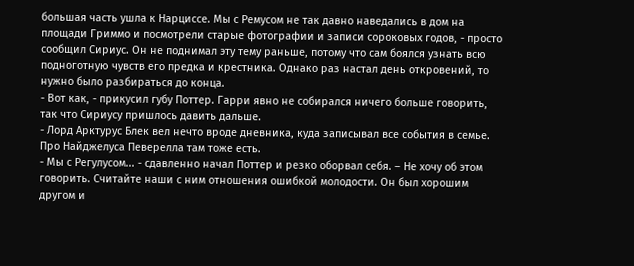большая часть ушла к Нарциссе. Мы с Ремусом не так давно наведались в дом на площади Гриммо и посмотрели старые фотографии и записи сороковых годов, - просто сообщил Сириус. Он не поднимал эту тему раньше, потому что сам боялся узнать всю подноготную чувств его предка и крестника. Однако раз настал день откровений, то нужно было разбираться до конца.
- Вот как, - прикусил губу Поттер. Гарри явно не собирался ничего больше говорить, так что Сириусу пришлось давить дальше.
- Лорд Арктурус Блек вел нечто вроде дневника, куда записывал все события в семье. Про Найджелуса Певерелла там тоже есть.
- Мы с Регулусом... - сдавленно начал Поттер и резко оборвал себя. – Не хочу об этом говорить. Считайте наши с ним отношения ошибкой молодости. Он был хорошим другом и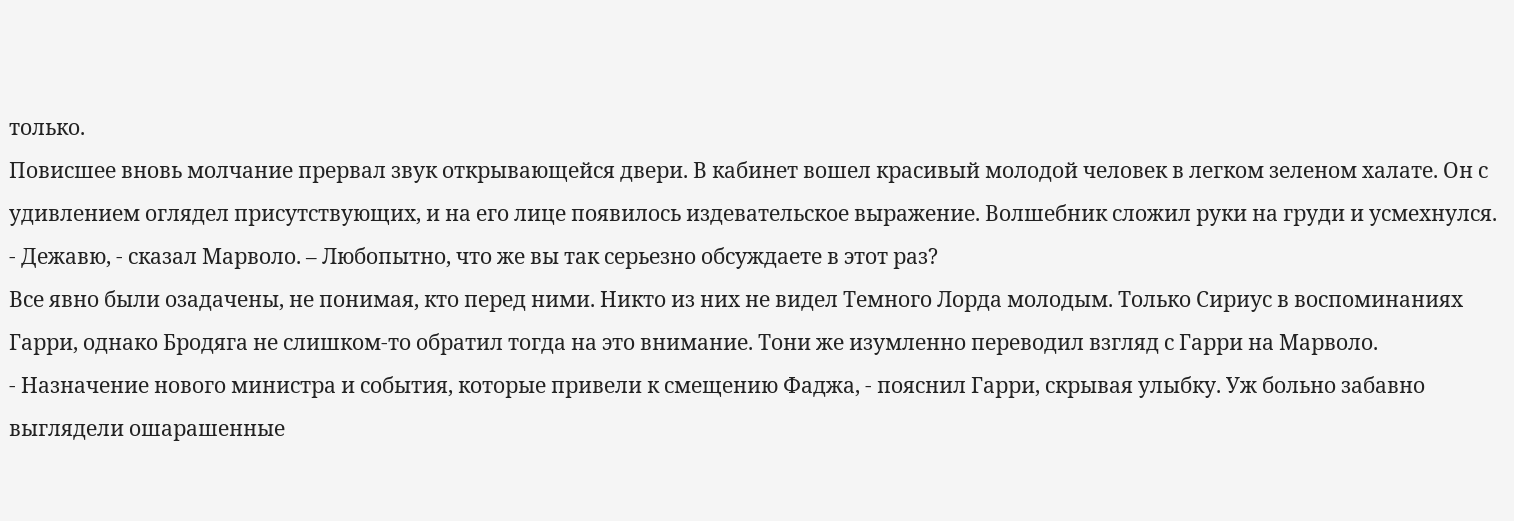только.
Повисшее вновь молчание прервал звук открывающейся двери. В кабинет вошел красивый молодой человек в легком зеленом халате. Он с удивлением оглядел присутствующих, и на его лице появилось издевательское выражение. Волшебник сложил руки на груди и усмехнулся.
- Дежавю, - сказал Марволо. – Любопытно, что же вы так серьезно обсуждаете в этот раз?
Все явно были озадачены, не понимая, кто перед ними. Никто из них не видел Темного Лорда молодым. Только Сириус в воспоминаниях Гарри, однако Бродяга не слишком-то обратил тогда на это внимание. Тони же изумленно переводил взгляд с Гарри на Марволо.
- Назначение нового министра и события, которые привели к смещению Фаджа, - пояснил Гарри, скрывая улыбку. Уж больно забавно выглядели ошарашенные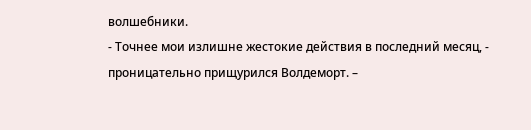волшебники.
- Точнее мои излишне жестокие действия в последний месяц, - проницательно прищурился Волдеморт. –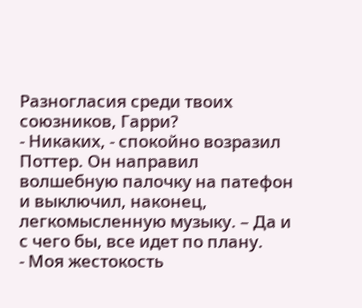Разногласия среди твоих союзников, Гарри?
- Никаких, - спокойно возразил Поттер. Он направил волшебную палочку на патефон и выключил, наконец, легкомысленную музыку. – Да и с чего бы, все идет по плану.
- Моя жестокость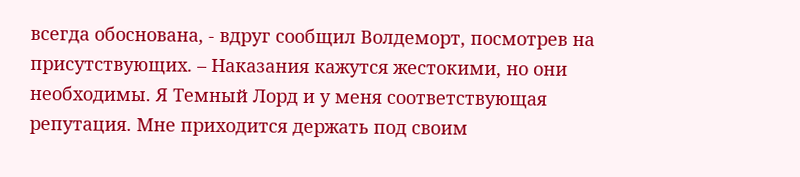всегда обоснована, - вдруг сообщил Волдеморт, посмотрев на присутствующих. – Наказания кажутся жестокими, но они необходимы. Я Темный Лорд и у меня соответствующая репутация. Мне приходится держать под своим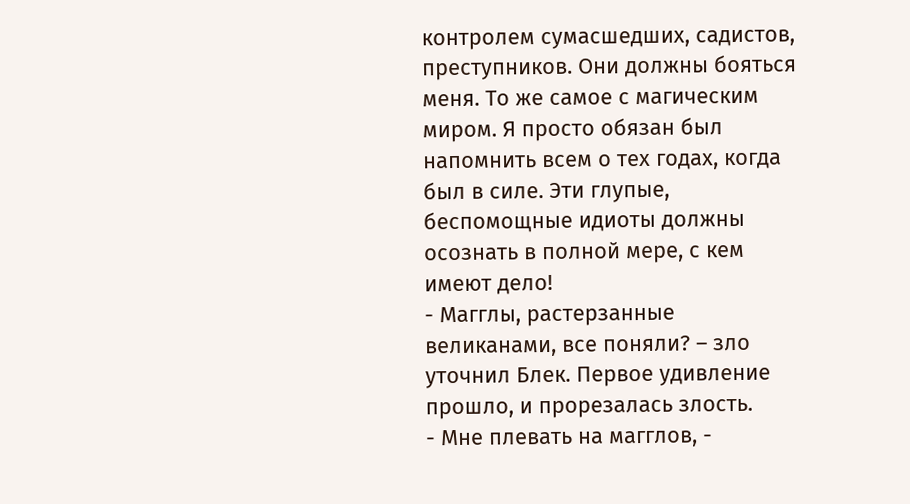контролем сумасшедших, садистов, преступников. Они должны бояться меня. То же самое с магическим миром. Я просто обязан был напомнить всем о тех годах, когда был в силе. Эти глупые, беспомощные идиоты должны осознать в полной мере, с кем имеют дело!
- Магглы, растерзанные великанами, все поняли? – зло уточнил Блек. Первое удивление прошло, и прорезалась злость.
- Мне плевать на магглов, -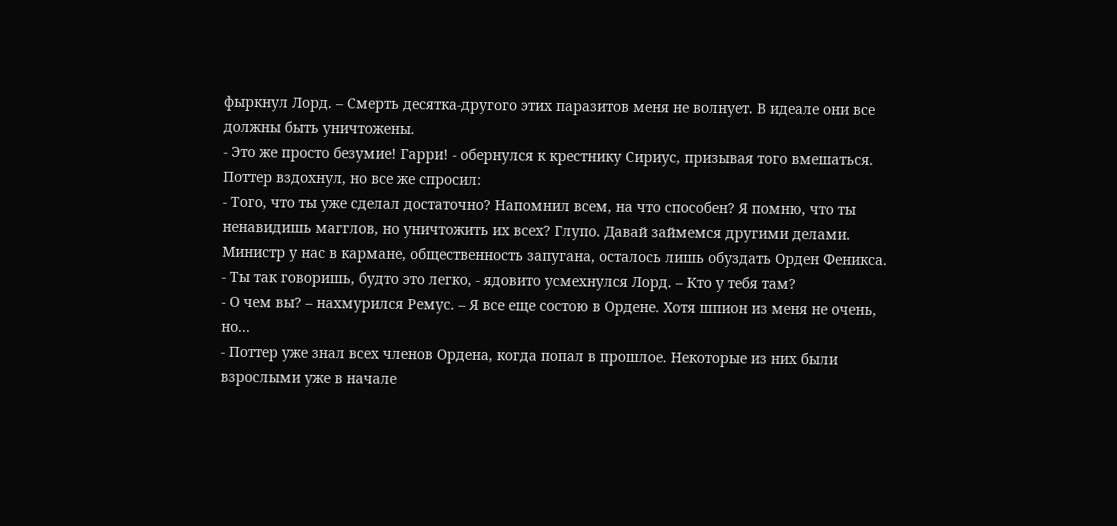фыркнул Лорд. – Смерть десятка-другого этих паразитов меня не волнует. В идеале они все должны быть уничтожены.
- Это же просто безумие! Гарри! - обернулся к крестнику Сириус, призывая того вмешаться. Поттер вздохнул, но все же спросил:
- Того, что ты уже сделал достаточно? Напомнил всем, на что способен? Я помню, что ты ненавидишь магглов, но уничтожить их всех? Глупо. Давай займемся другими делами. Министр у нас в кармане, общественность запугана, осталось лишь обуздать Орден Феникса.
- Ты так говоришь, будто это легко, - ядовито усмехнулся Лорд. – Кто у тебя там?
- О чем вы? – нахмурился Ремус. – Я все еще состою в Ордене. Хотя шпион из меня не очень, но...
- Поттер уже знал всех членов Ордена, когда попал в прошлое. Некоторые из них были взрослыми уже в начале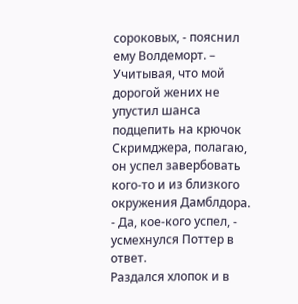сороковых, - пояснил ему Волдеморт. – Учитывая, что мой дорогой жених не упустил шанса подцепить на крючок Скримджера, полагаю, он успел завербовать кого-то и из близкого окружения Дамблдора.
- Да, кое-кого успел, - усмехнулся Поттер в ответ.
Раздался хлопок и в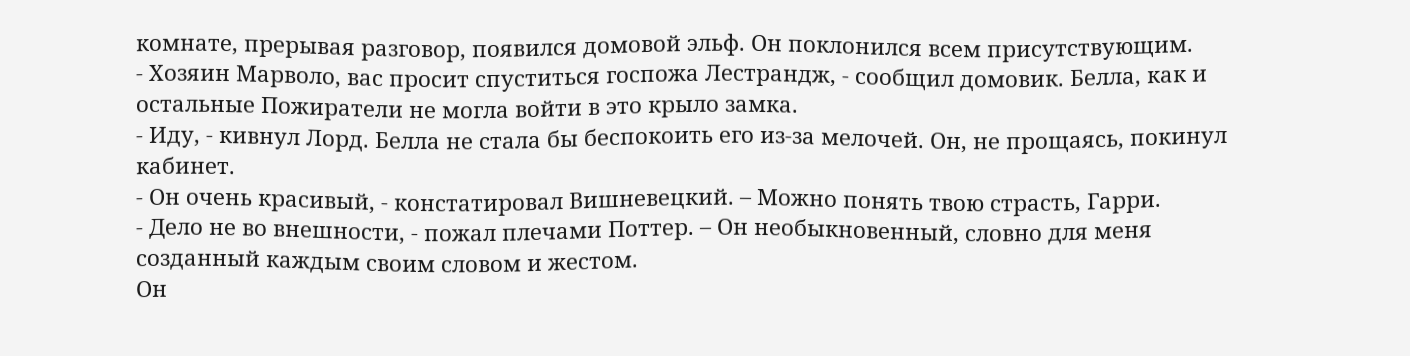комнате, прерывая разговор, появился домовой эльф. Он поклонился всем присутствующим.
- Хозяин Марволо, вас просит спуститься госпожа Лестрандж, - сообщил домовик. Белла, как и остальные Пожиратели не могла войти в это крыло замка.
- Иду, - кивнул Лорд. Белла не стала бы беспокоить его из-за мелочей. Он, не прощаясь, покинул кабинет.
- Он очень красивый, - констатировал Вишневецкий. – Можно понять твою страсть, Гарри.
- Дело не во внешности, - пожал плечами Поттер. – Он необыкновенный, словно для меня созданный каждым своим словом и жестом.
Он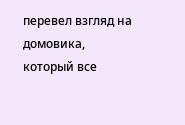перевел взгляд на домовика, который все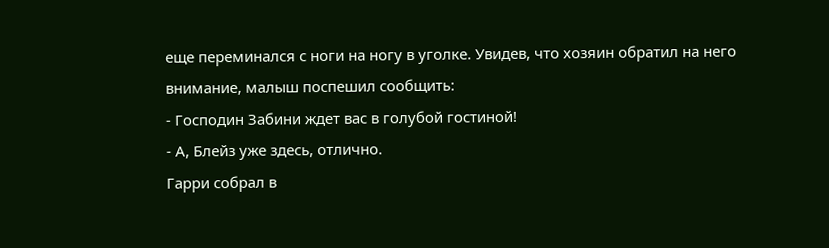еще переминался с ноги на ногу в уголке. Увидев, что хозяин обратил на него внимание, малыш поспешил сообщить:
- Господин Забини ждет вас в голубой гостиной!
- А, Блейз уже здесь, отлично.
Гарри собрал в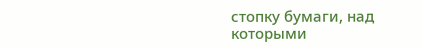стопку бумаги, над которыми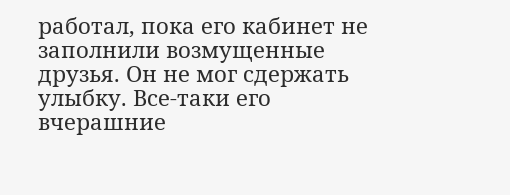работал, пока его кабинет не заполнили возмущенные друзья. Он не мог сдержать улыбку. Все-таки его вчерашние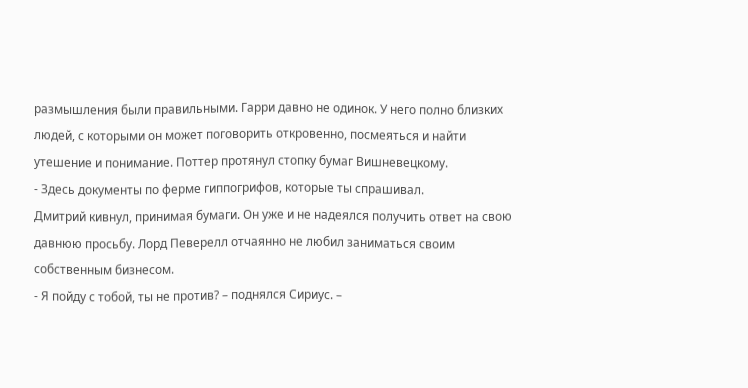размышления были правильными. Гарри давно не одинок. У него полно близких людей, с которыми он может поговорить откровенно, посмеяться и найти утешение и понимание. Поттер протянул стопку бумаг Вишневецкому.
- Здесь документы по ферме гиппогрифов, которые ты спрашивал.
Дмитрий кивнул, принимая бумаги. Он уже и не надеялся получить ответ на свою давнюю просьбу. Лорд Певерелл отчаянно не любил заниматься своим собственным бизнесом.
- Я пойду с тобой, ты не против? – поднялся Сириус. –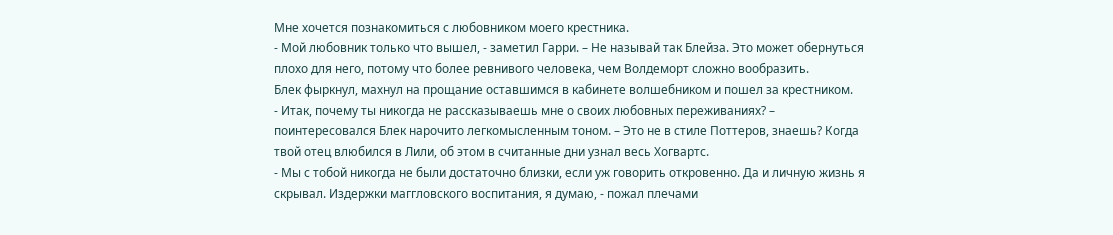Мне хочется познакомиться с любовником моего крестника.
- Мой любовник только что вышел, - заметил Гарри. – Не называй так Блейза. Это может обернуться плохо для него, потому что более ревнивого человека, чем Волдеморт сложно вообразить.
Блек фыркнул, махнул на прощание оставшимся в кабинете волшебником и пошел за крестником.
- Итак, почему ты никогда не рассказываешь мне о своих любовных переживаниях? – поинтересовался Блек нарочито легкомысленным тоном. – Это не в стиле Поттеров, знаешь? Когда твой отец влюбился в Лили, об этом в считанные дни узнал весь Хогвартс.
- Мы с тобой никогда не были достаточно близки, если уж говорить откровенно. Да и личную жизнь я скрывал. Издержки маггловского воспитания, я думаю, - пожал плечами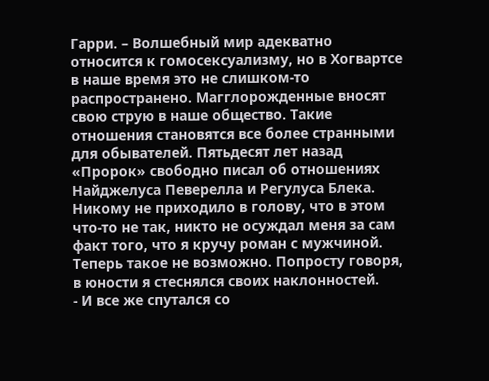Гарри. – Волшебный мир адекватно относится к гомосексуализму, но в Хогвартсе в наше время это не слишком-то распространено. Магглорожденные вносят свою струю в наше общество. Такие отношения становятся все более странными для обывателей. Пятьдесят лет назад «Пророк» свободно писал об отношениях Найджелуса Певерелла и Регулуса Блека. Никому не приходило в голову, что в этом что-то не так, никто не осуждал меня за сам факт того, что я кручу роман с мужчиной. Теперь такое не возможно. Попросту говоря, в юности я стеснялся своих наклонностей.
- И все же спутался со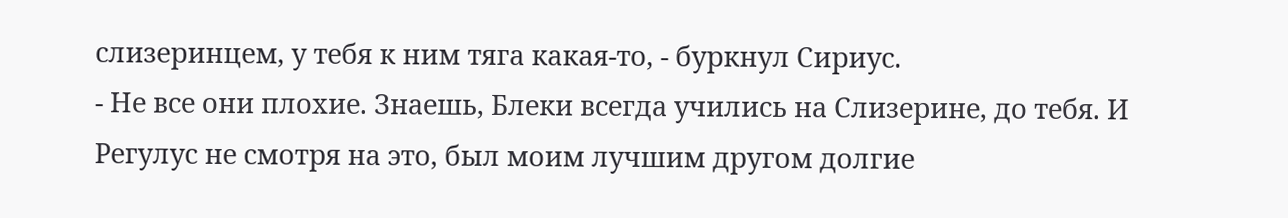слизеринцем, у тебя к ним тяга какая-то, - буркнул Сириус.
- Не все они плохие. Знаешь, Блеки всегда учились на Слизерине, до тебя. И Регулус не смотря на это, был моим лучшим другом долгие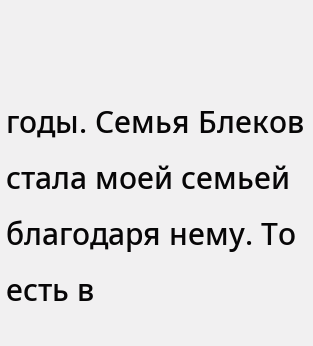годы. Семья Блеков стала моей семьей благодаря нему. То есть в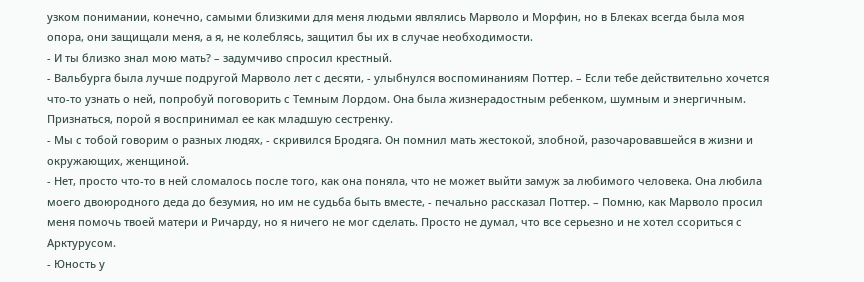узком понимании, конечно, самыми близкими для меня людьми являлись Марволо и Морфин, но в Блеках всегда была моя опора, они защищали меня, а я, не колеблясь, защитил бы их в случае необходимости.
- И ты близко знал мою мать? – задумчиво спросил крестный.
- Вальбурга была лучше подругой Марволо лет с десяти, - улыбнулся воспоминаниям Поттер. – Если тебе действительно хочется что-то узнать о ней, попробуй поговорить с Темным Лордом. Она была жизнерадостным ребенком, шумным и энергичным. Признаться, порой я воспринимал ее как младшую сестренку.
- Мы с тобой говорим о разных людях, - скривился Бродяга. Он помнил мать жестокой, злобной, разочаровавшейся в жизни и окружающих, женщиной.
- Нет, просто что-то в ней сломалось после того, как она поняла, что не может выйти замуж за любимого человека. Она любила моего двоюродного деда до безумия, но им не судьба быть вместе, - печально рассказал Поттер. – Помню, как Марволо просил меня помочь твоей матери и Ричарду, но я ничего не мог сделать. Просто не думал, что все серьезно и не хотел ссориться с Арктурусом.
- Юность у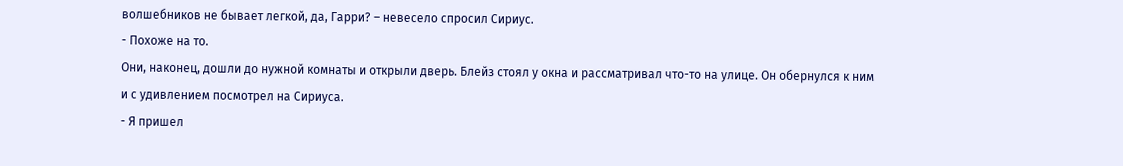волшебников не бывает легкой, да, Гарри? – невесело спросил Сириус.
- Похоже на то.
Они, наконец, дошли до нужной комнаты и открыли дверь. Блейз стоял у окна и рассматривал что-то на улице. Он обернулся к ним и с удивлением посмотрел на Сириуса.
- Я пришел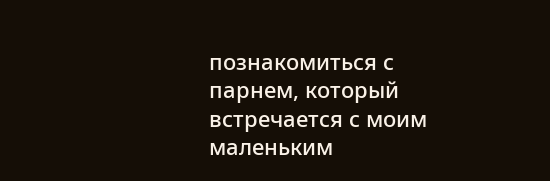познакомиться с парнем, который встречается с моим маленьким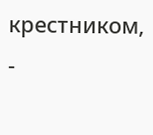крестником, -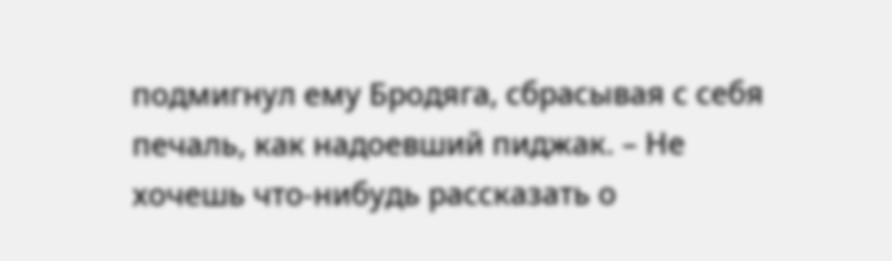подмигнул ему Бродяга, сбрасывая с себя печаль, как надоевший пиджак. – Не хочешь что-нибудь рассказать о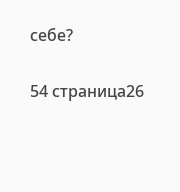себе?

54 страница26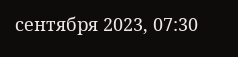сентября 2023, 07:30